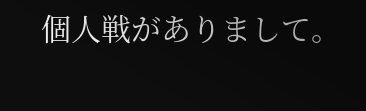個人戦がありまして。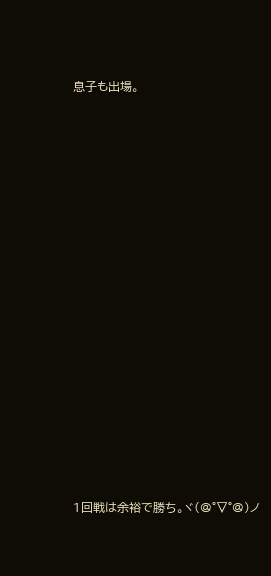息子も出場。


























1回戦は余裕で勝ち。ヾ(@°▽°@)ノ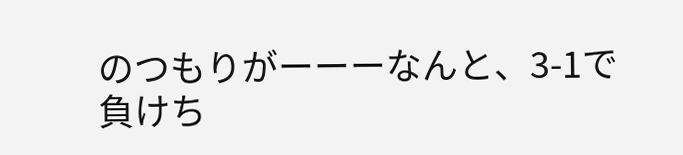のつもりがーーーなんと、3-1で負けち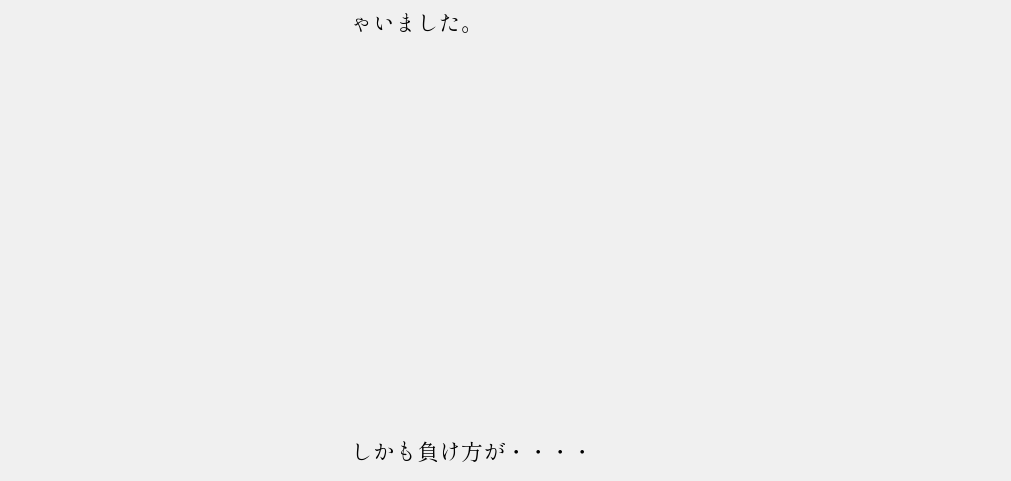ゃいました。














しかも負け方が・・・・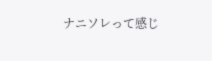ナニソレって感じ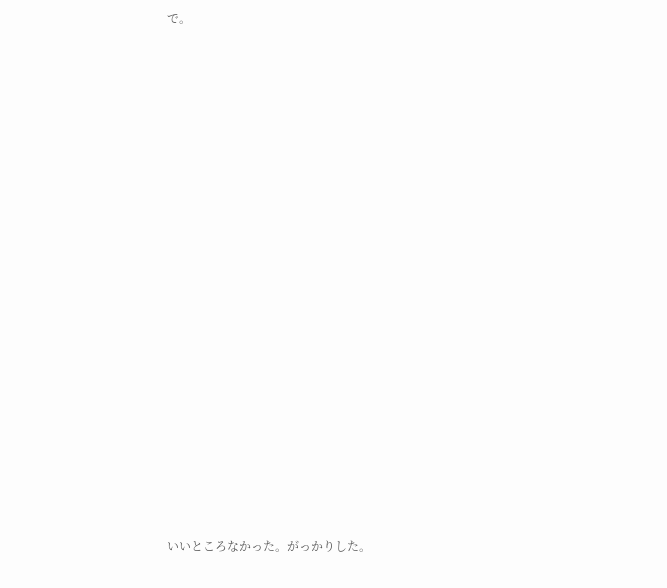で。





























いいところなかった。がっかりした。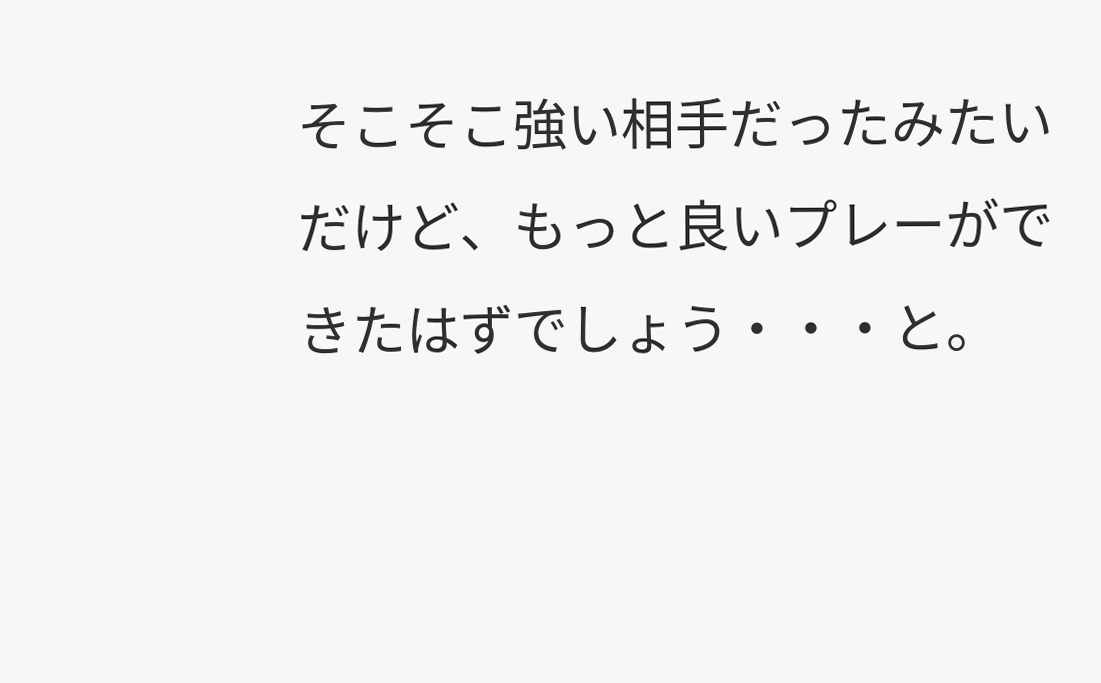そこそこ強い相手だったみたいだけど、もっと良いプレーができたはずでしょう・・・と。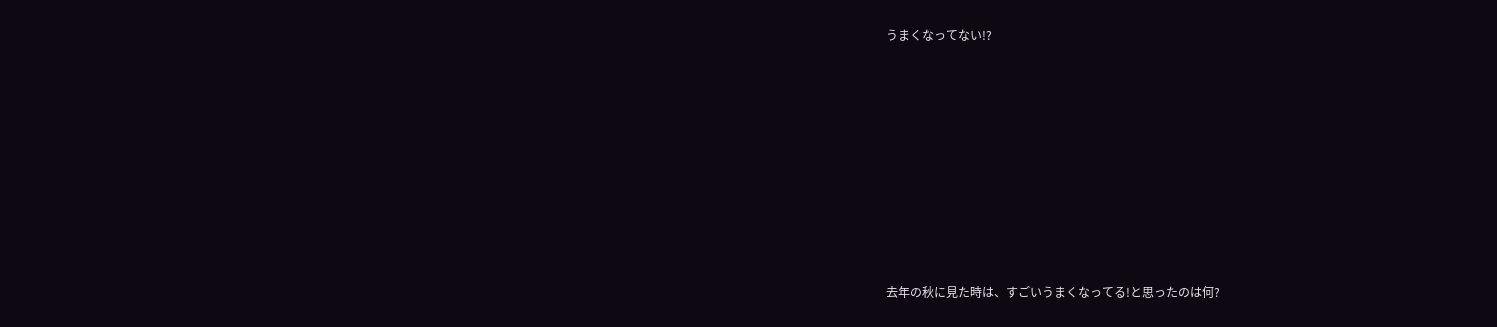うまくなってない!?














去年の秋に見た時は、すごいうまくなってる!と思ったのは何?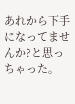あれから下手になってませんか?と思っちゃった。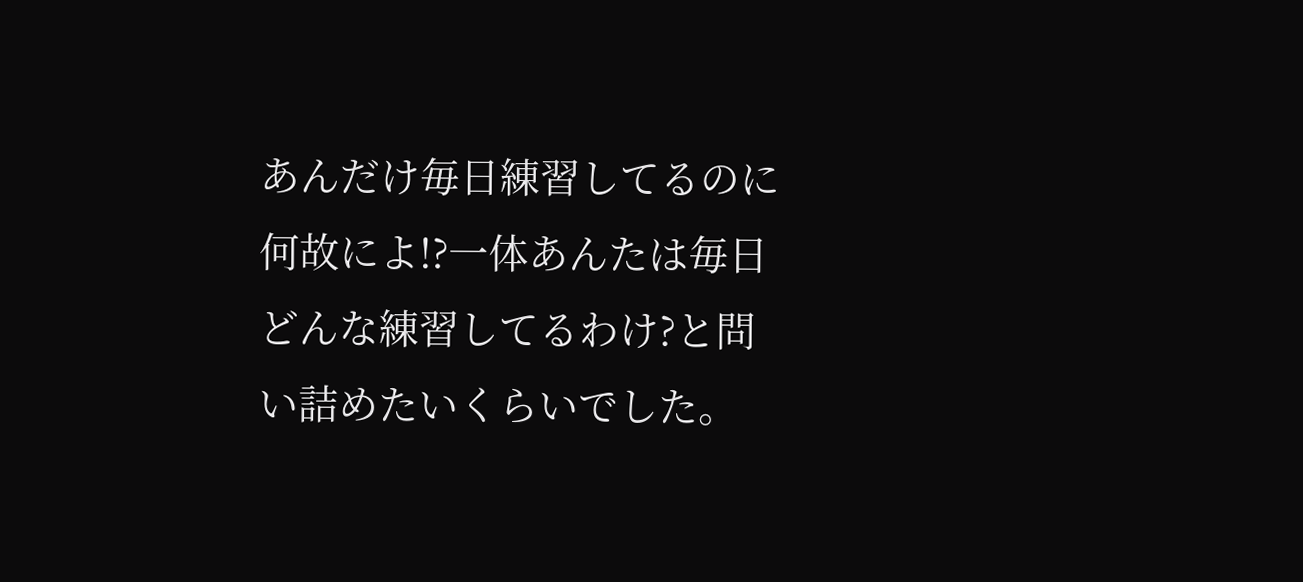あんだけ毎日練習してるのに何故によ!?一体あんたは毎日どんな練習してるわけ?と問い詰めたいくらいでした。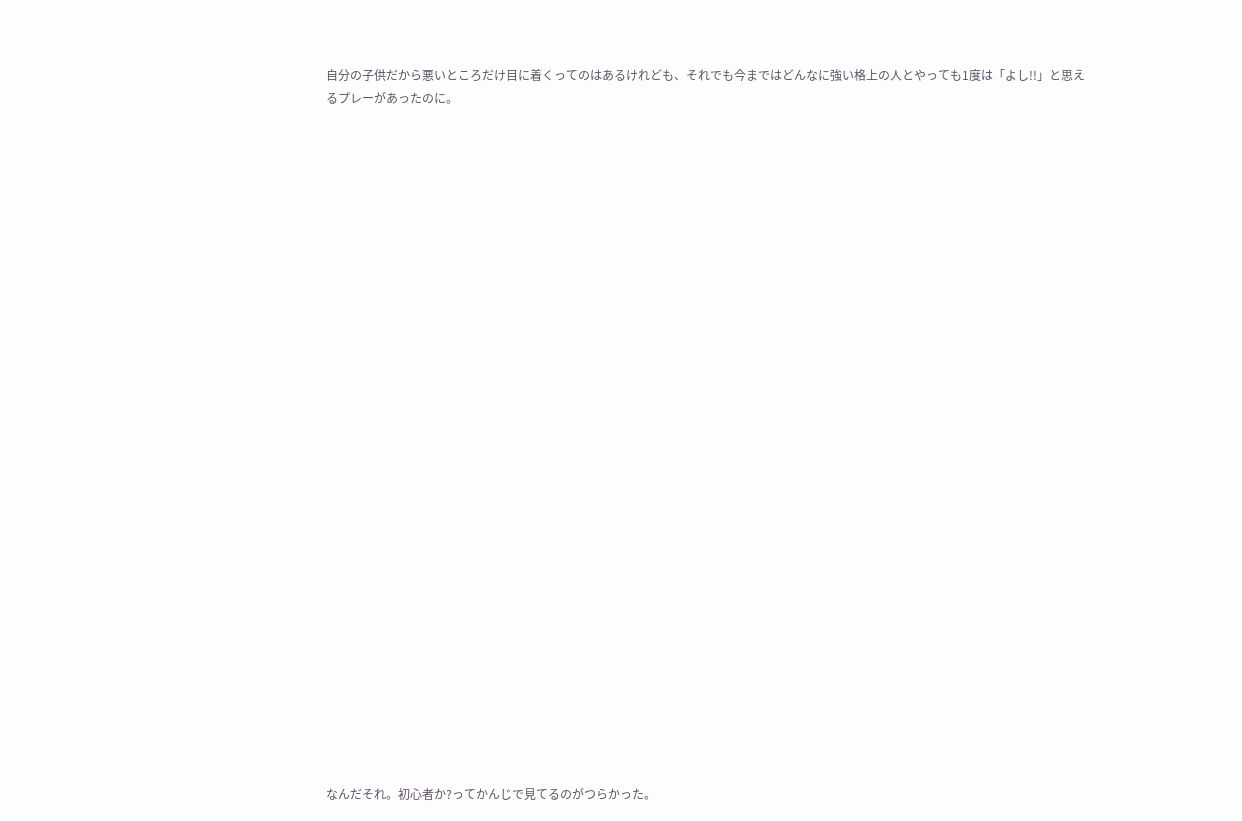自分の子供だから悪いところだけ目に着くってのはあるけれども、それでも今まではどんなに強い格上の人とやっても1度は「よし!!」と思えるプレーがあったのに。





























なんだそれ。初心者か?ってかんじで見てるのがつらかった。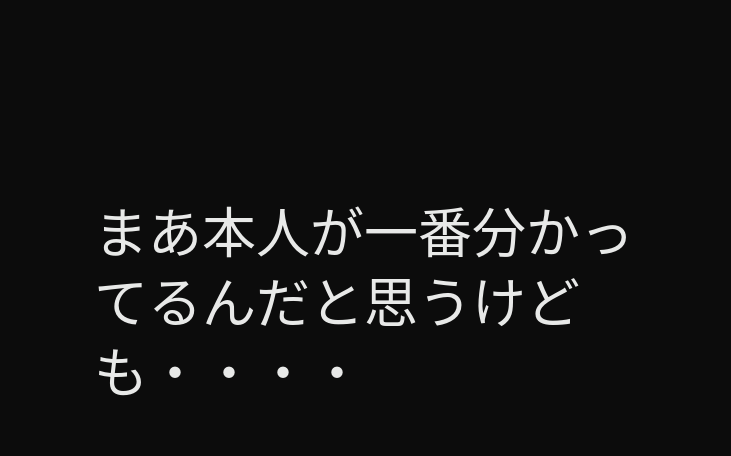まあ本人が一番分かってるんだと思うけども・・・・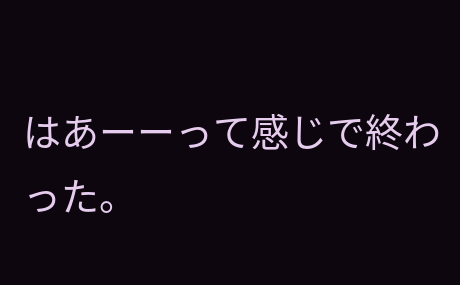はあーーって感じで終わった。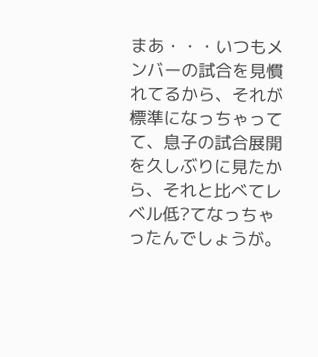まあ・・・いつもメンバーの試合を見慣れてるから、それが標準になっちゃってて、息子の試合展開を久しぶりに見たから、それと比べてレベル低?てなっちゃったんでしょうが。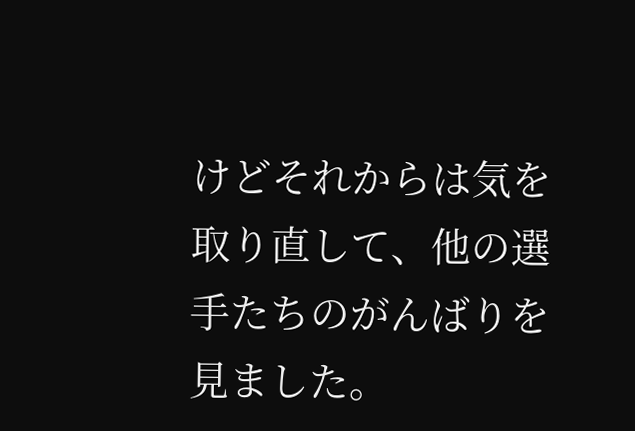けどそれからは気を取り直して、他の選手たちのがんばりを見ました。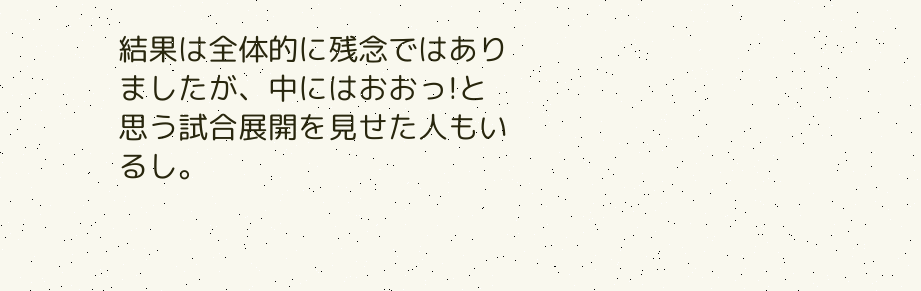結果は全体的に残念ではありましたが、中にはおおっ!と思う試合展開を見せた人もいるし。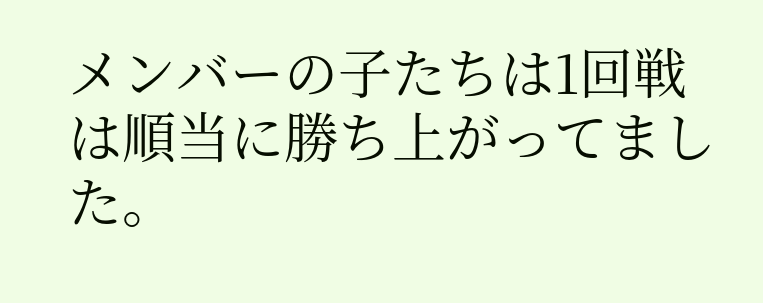メンバーの子たちは1回戦は順当に勝ち上がってました。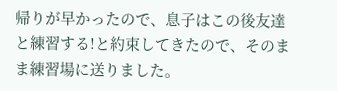帰りが早かったので、息子はこの後友達と練習する!と約束してきたので、そのまま練習場に送りました。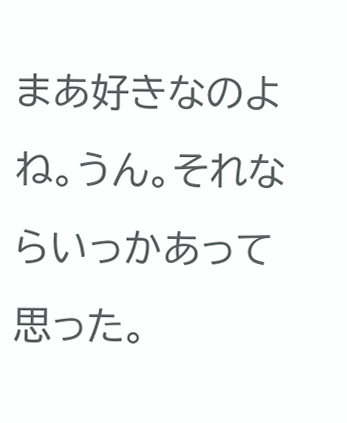まあ好きなのよね。うん。それならいっかあって思った。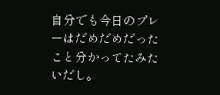自分でも今日のプレーはだめだめだったこと分かってたみたいだし。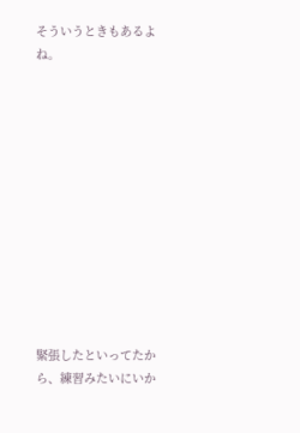そういうときもあるよね。












緊張したといってたから、練習みたいにいか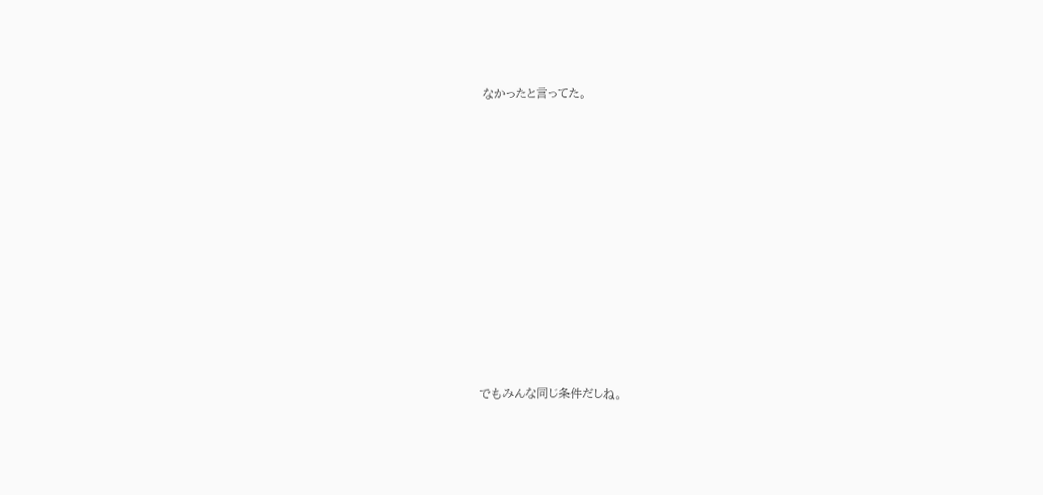なかったと言ってた。














でもみんな同じ条件だしね。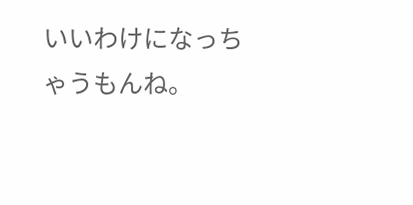いいわけになっちゃうもんね。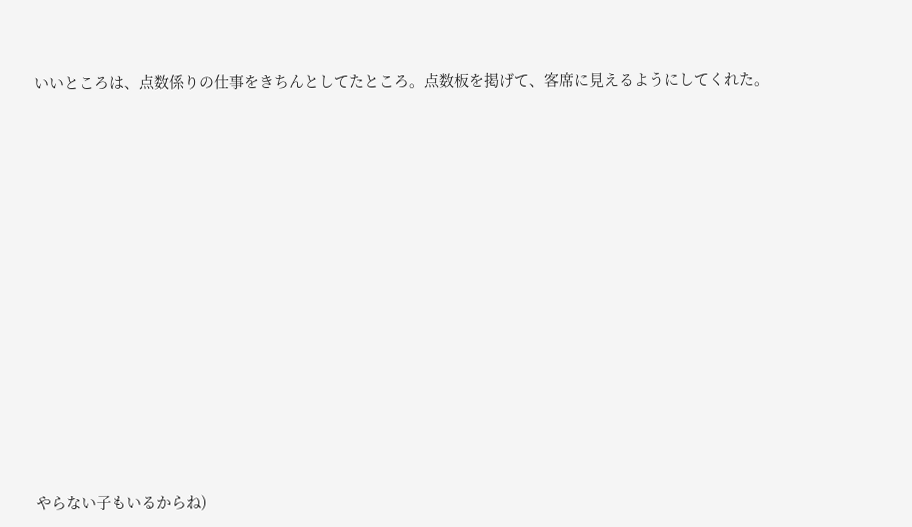いいところは、点数係りの仕事をきちんとしてたところ。点数板を掲げて、客席に見えるようにしてくれた。














やらない子もいるからね)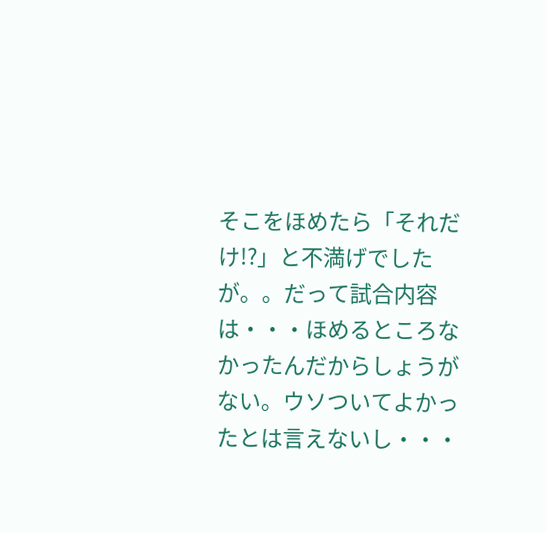そこをほめたら「それだけ!?」と不満げでしたが。。だって試合内容は・・・ほめるところなかったんだからしょうがない。ウソついてよかったとは言えないし・・・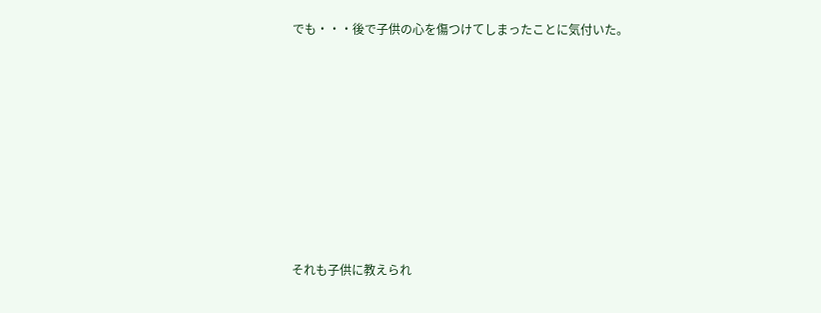でも・・・後で子供の心を傷つけてしまったことに気付いた。








それも子供に教えられ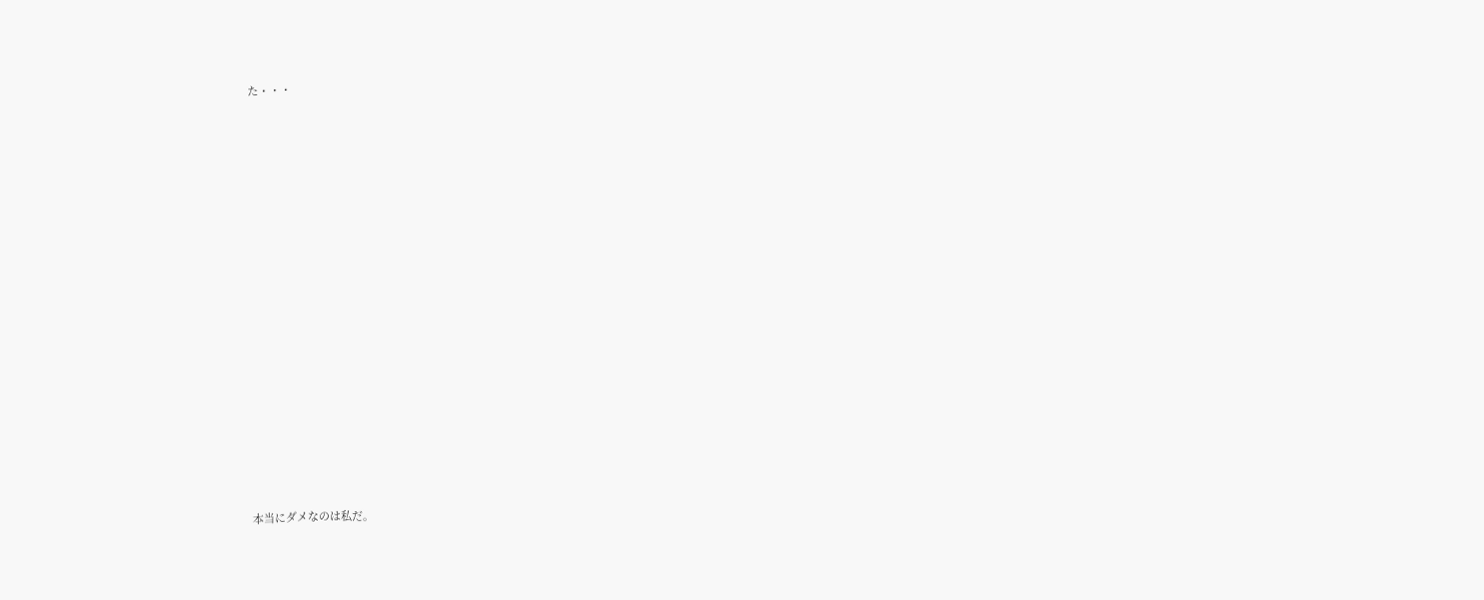た・・・

















本当にダメなのは私だ。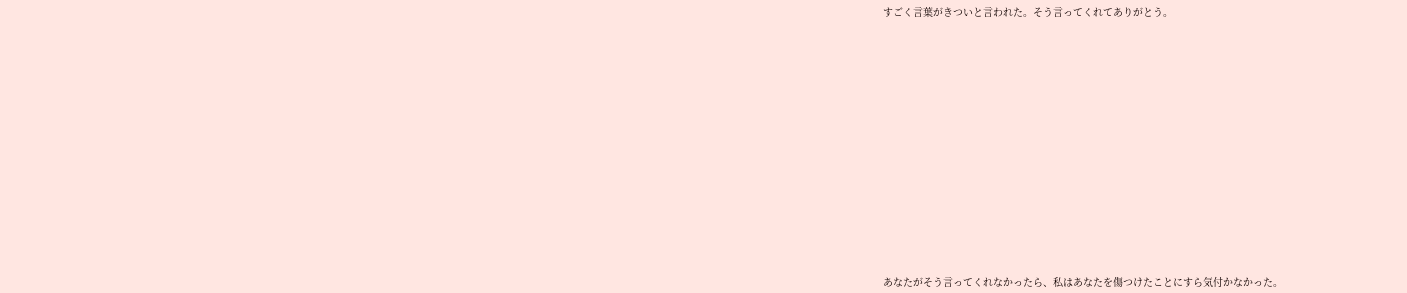すごく言葉がきついと言われた。そう言ってくれてありがとう。

















あなたがそう言ってくれなかったら、私はあなたを傷つけたことにすら気付かなかった。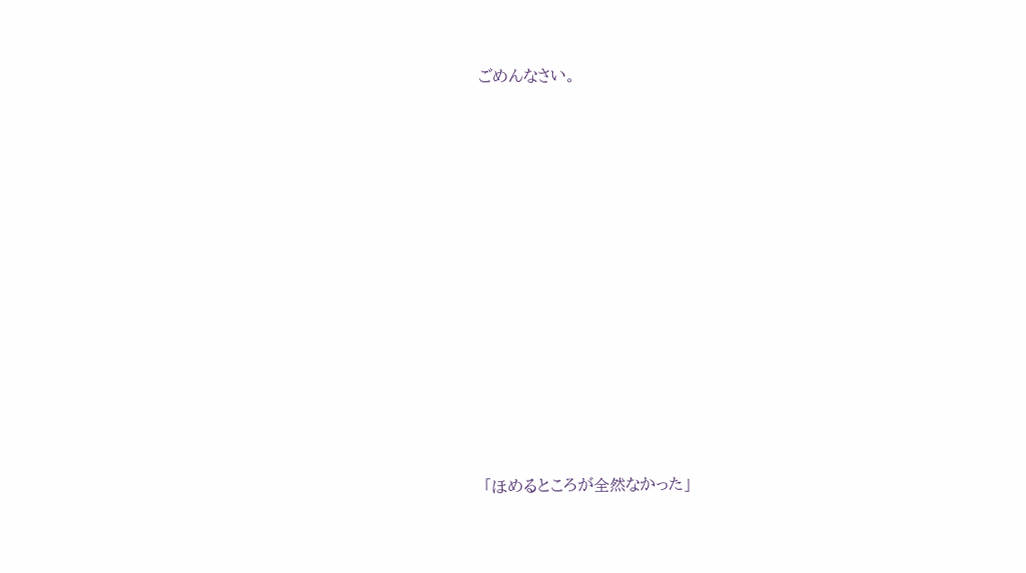ごめんなさい。

















「ほめるところが全然なかった」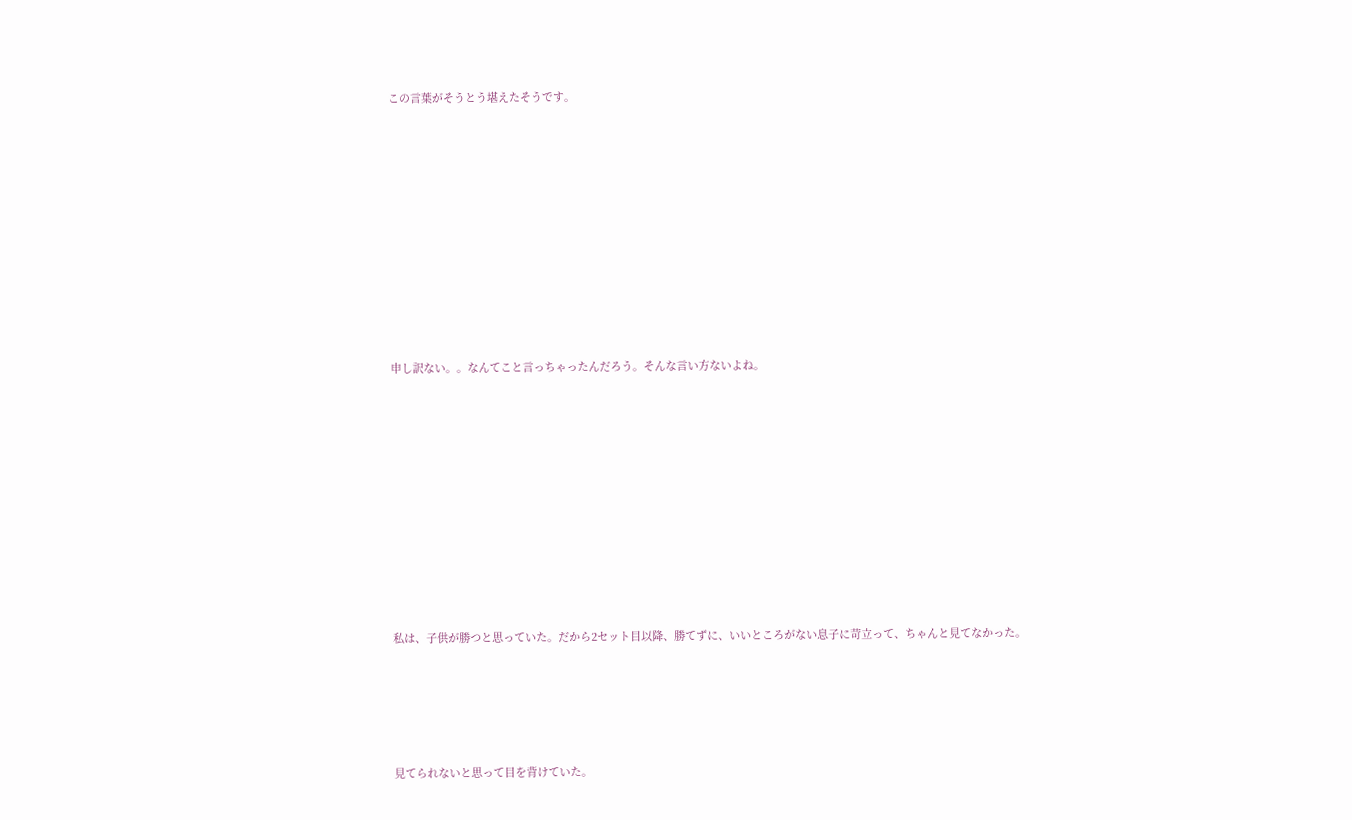この言葉がそうとう堪えたそうです。

















申し訳ない。。なんてこと言っちゃったんだろう。そんな言い方ないよね。

















私は、子供が勝つと思っていた。だから2セット目以降、勝てずに、いいところがない息子に苛立って、ちゃんと見てなかった。








見てられないと思って目を背けていた。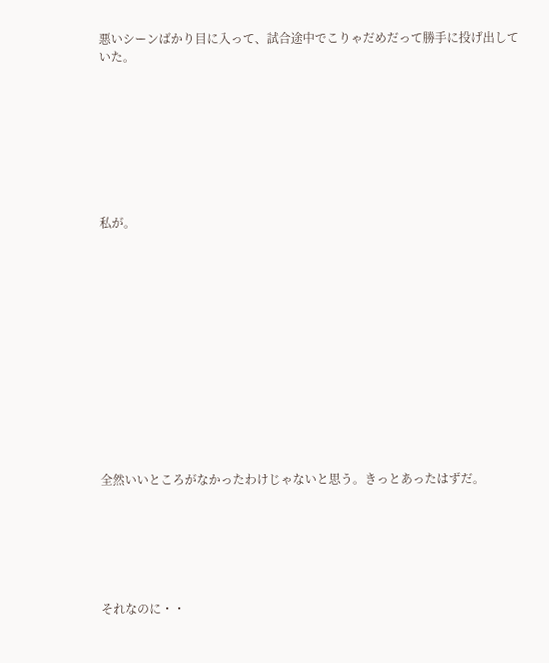悪いシーンばかり目に入って、試合途中でこりゃだめだって勝手に投げ出していた。








私が。













全然いいところがなかったわけじゃないと思う。きっとあったはずだ。






それなのに・・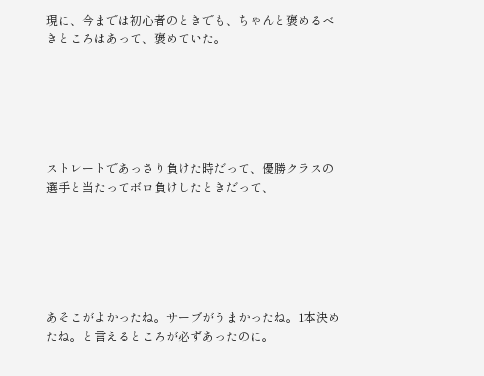現に、今までは初心者のときでも、ちゃんと褒めるべきところはあって、褒めていた。






ストレートであっさり負けた時だって、優勝クラスの選手と当たってボロ負けしたときだって、






あそこがよかったね。サーブがうまかったね。1本決めたね。と言えるところが必ずあったのに。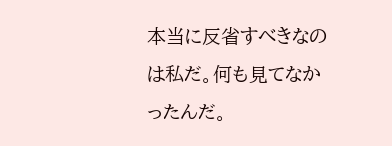本当に反省すべきなのは私だ。何も見てなかったんだ。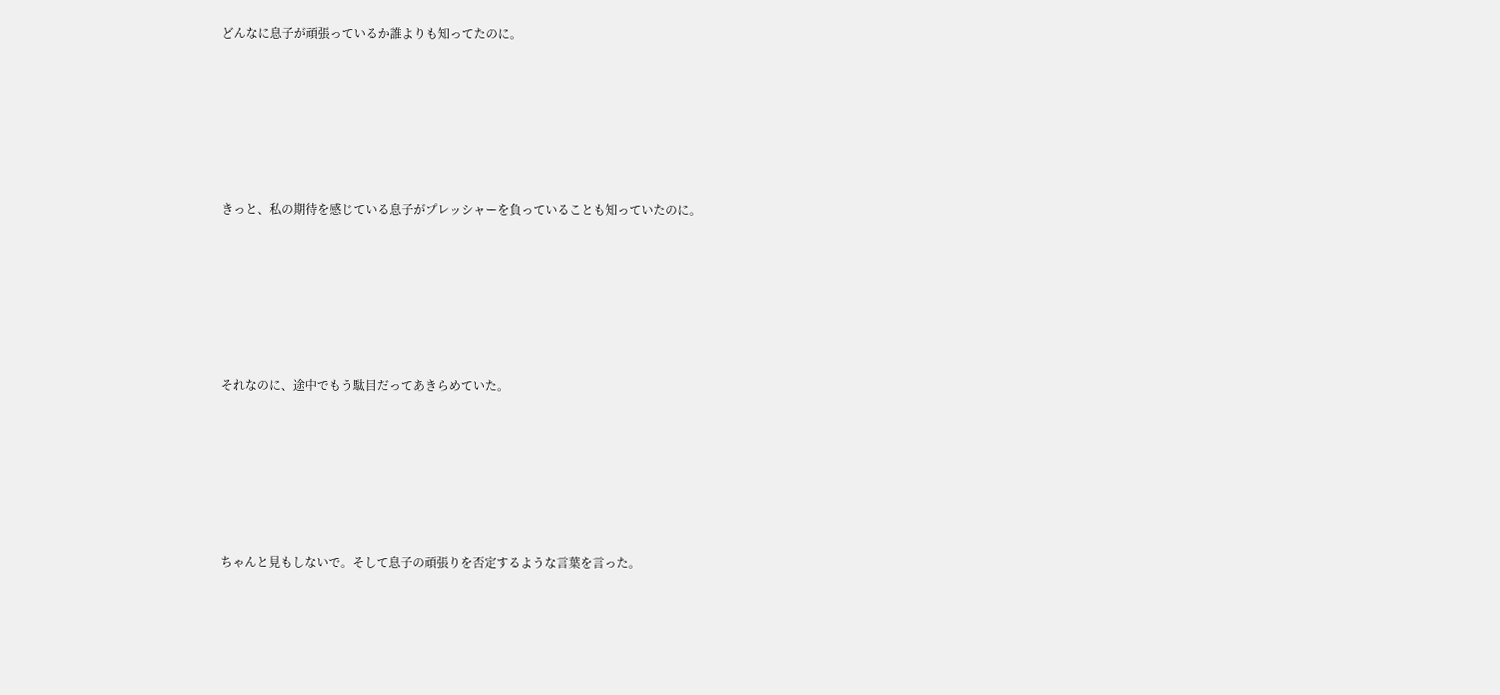どんなに息子が頑張っているか誰よりも知ってたのに。








きっと、私の期待を感じている息子がプレッシャーを負っていることも知っていたのに。








それなのに、途中でもう駄目だってあきらめていた。








ちゃんと見もしないで。そして息子の頑張りを否定するような言葉を言った。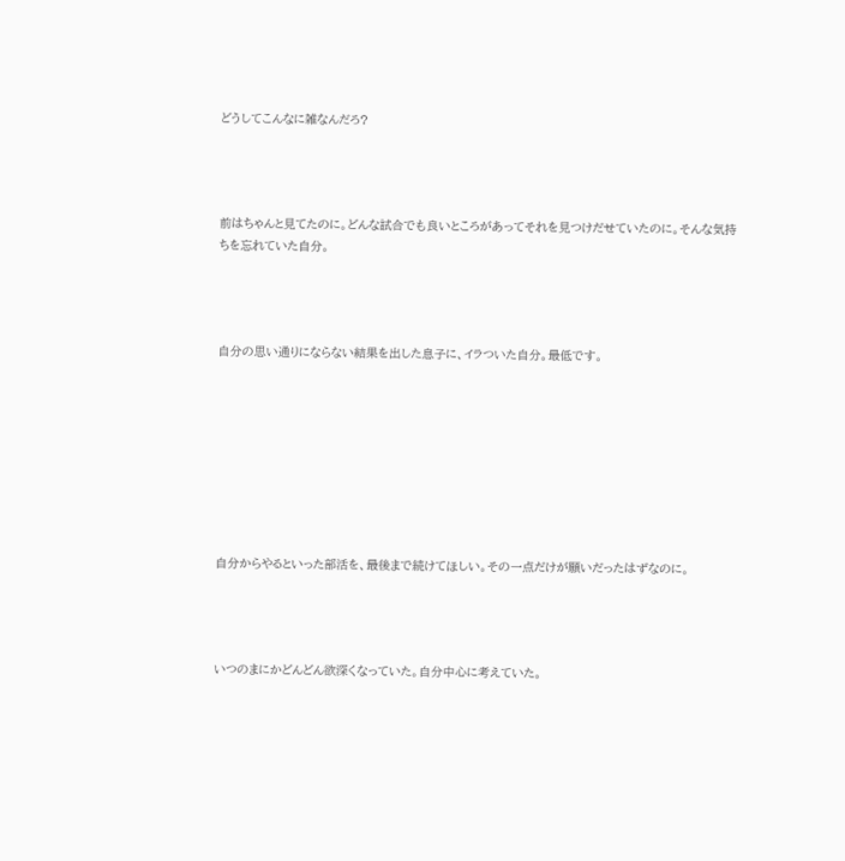どうしてこんなに雑なんだろ?




前はちゃんと見てたのに。どんな試合でも良いところがあってそれを見つけだせていたのに。そんな気持ちを忘れていた自分。




自分の思い通りにならない結果を出した息子に、イラついた自分。最低です。









自分からやるといった部活を、最後まで続けてほしい。その一点だけが願いだったはずなのに。




いつのまにかどんどん欲深くなっていた。自分中心に考えていた。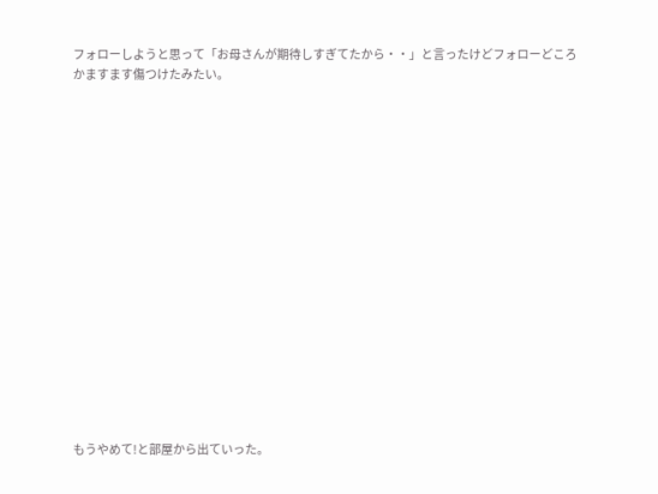フォローしようと思って「お母さんが期待しすぎてたから・・」と言ったけどフォローどころかますます傷つけたみたい。

















もうやめて!と部屋から出ていった。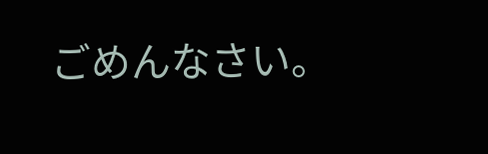ごめんなさい。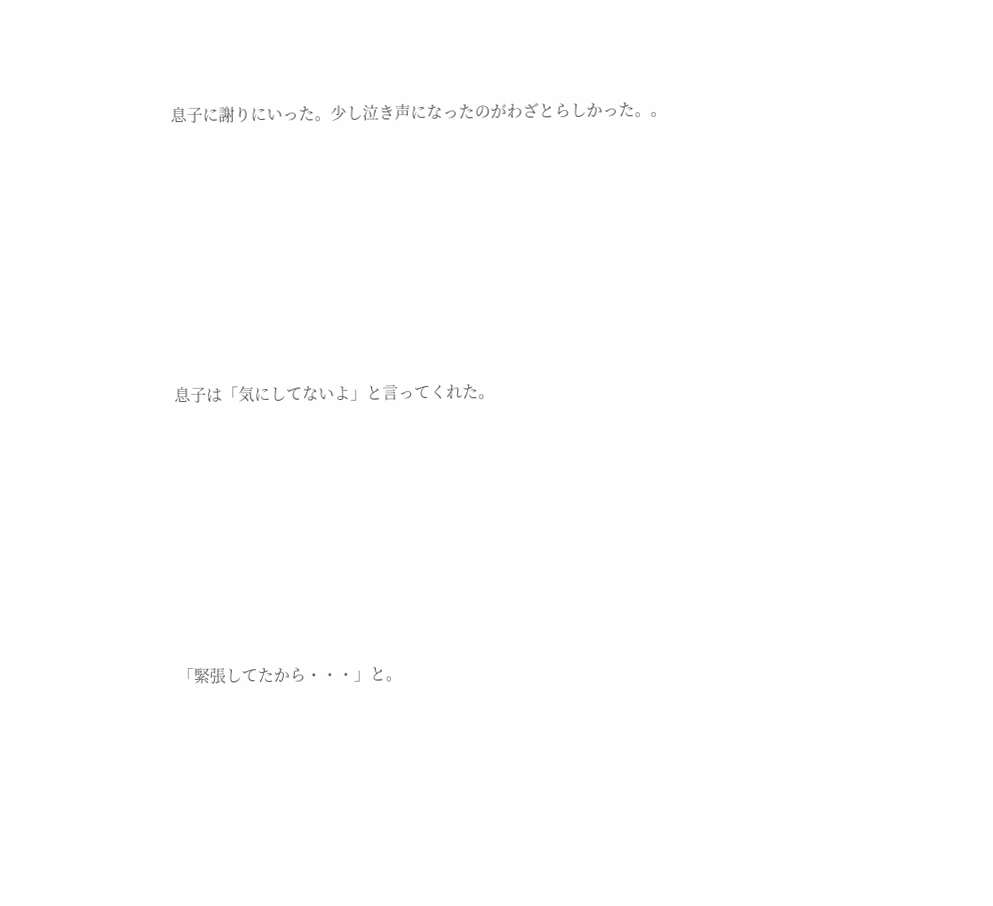息子に謝りにいった。少し泣き声になったのがわざとらしかった。。








息子は「気にしてないよ」と言ってくれた。








「緊張してたから・・・」と。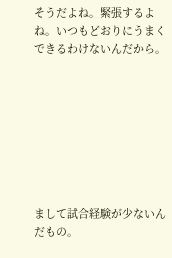そうだよね。緊張するよね。いつもどおりにうまくできるわけないんだから。








まして試合経験が少ないんだもの。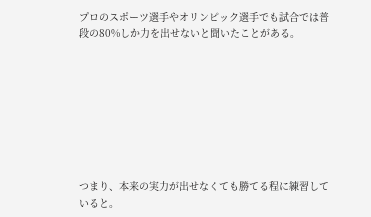プロのスポーツ選手やオリンピック選手でも試合では普段の80%しか力を出せないと聞いたことがある。








つまり、本来の実力が出せなくても勝てる程に練習していると。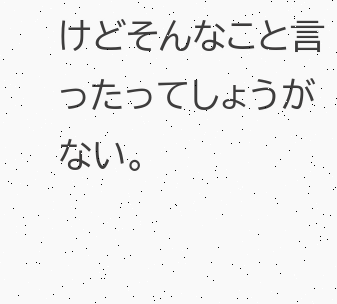けどそんなこと言ったってしょうがない。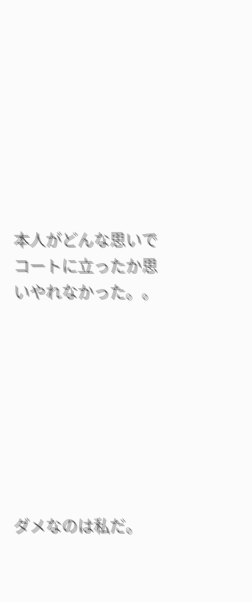本人がどんな思いでコートに立ったか思いやれなかった。。








ダメなのは私だ。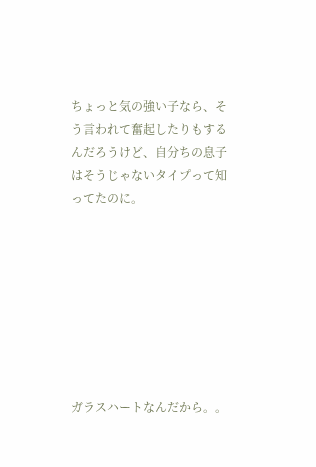ちょっと気の強い子なら、そう言われて奮起したりもするんだろうけど、自分ちの息子はそうじゃないタイプって知ってたのに。








ガラスハートなんだから。。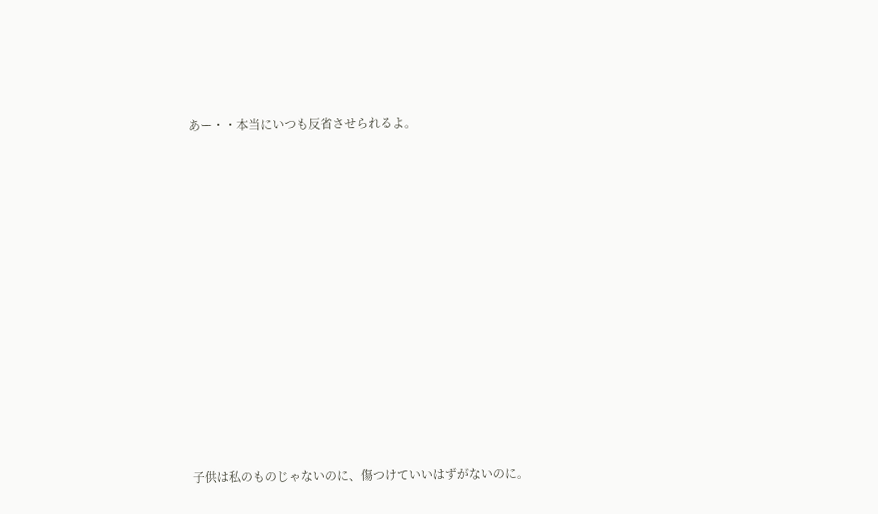あー・・本当にいつも反省させられるよ。

















子供は私のものじゃないのに、傷つけていいはずがないのに。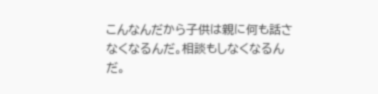こんなんだから子供は親に何も話さなくなるんだ。相談もしなくなるんだ。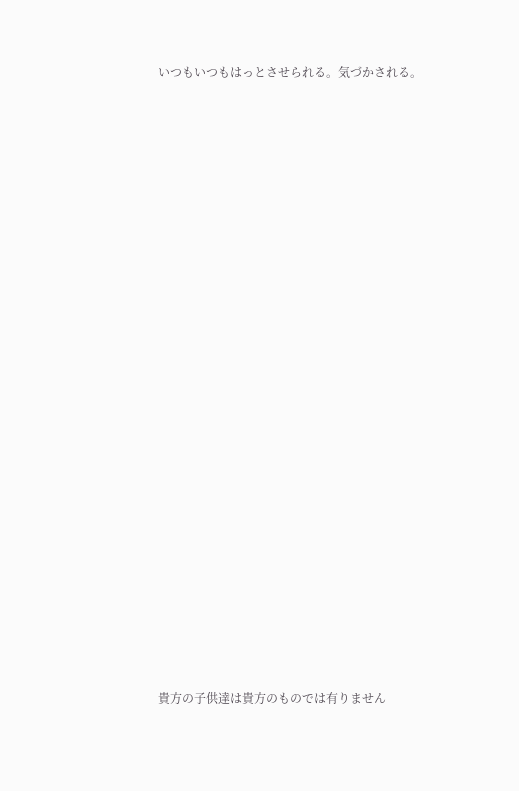いつもいつもはっとさせられる。気づかされる。


























貴方の子供達は貴方のものでは有りません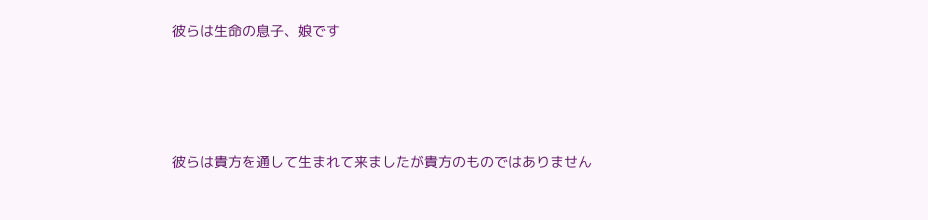彼らは生命の息子、娘です






彼らは貴方を通して生まれて来ましたが貴方のものではありません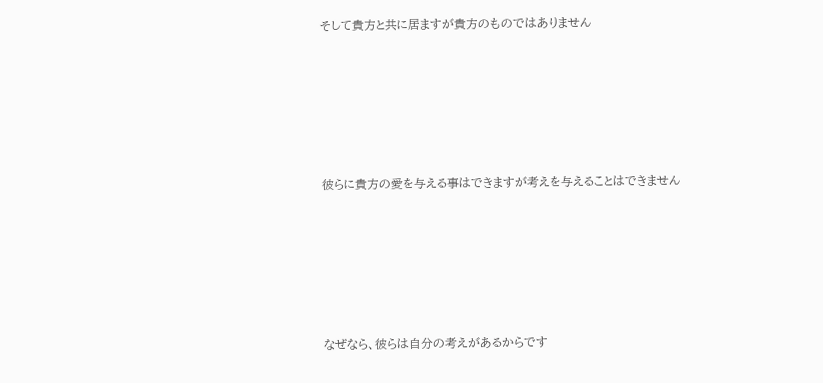そして貴方と共に居ますが貴方のものではありません






彼らに貴方の愛を与える事はできますが考えを与えることはできません






なぜなら、彼らは自分の考えがあるからです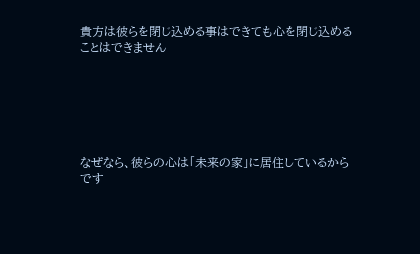貴方は彼らを閉じ込める事はできても心を閉じ込めることはできません






なぜなら、彼らの心は「未来の家」に居住しているからです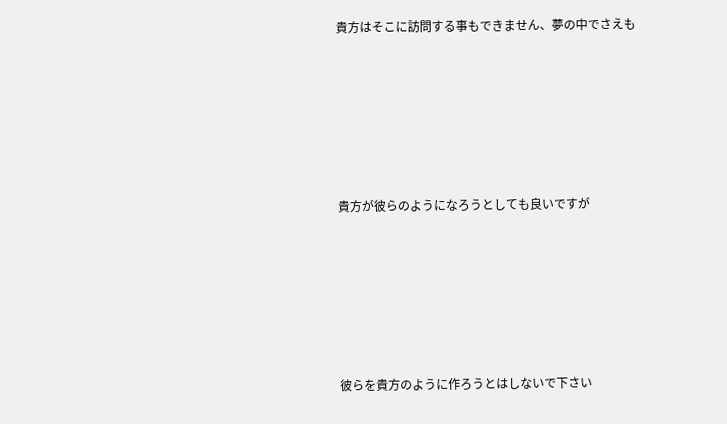貴方はそこに訪問する事もできません、夢の中でさえも






貴方が彼らのようになろうとしても良いですが






彼らを貴方のように作ろうとはしないで下さい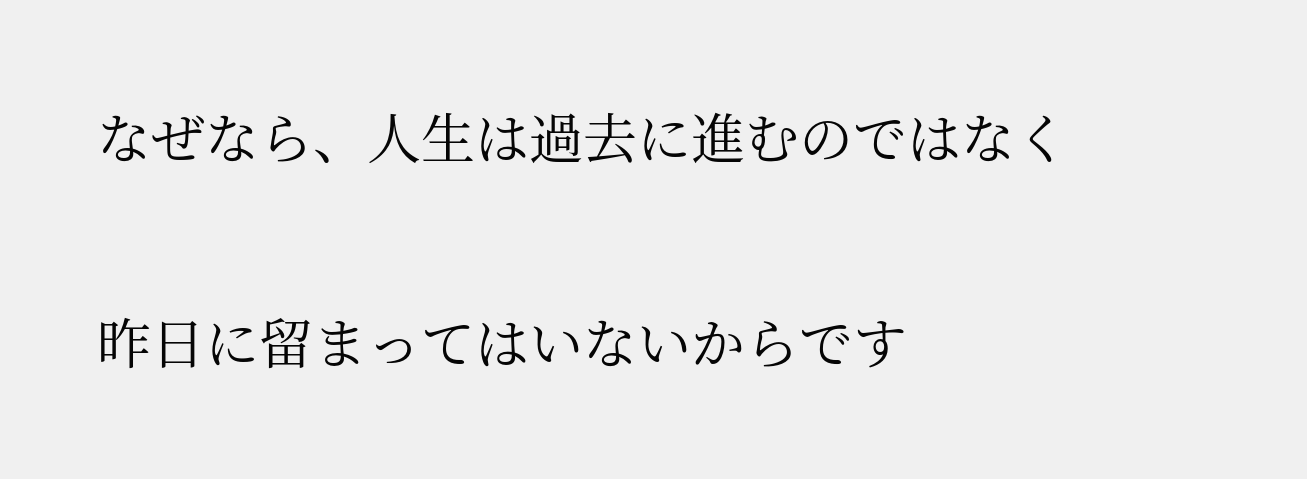なぜなら、人生は過去に進むのではなく

昨日に留まってはいないからです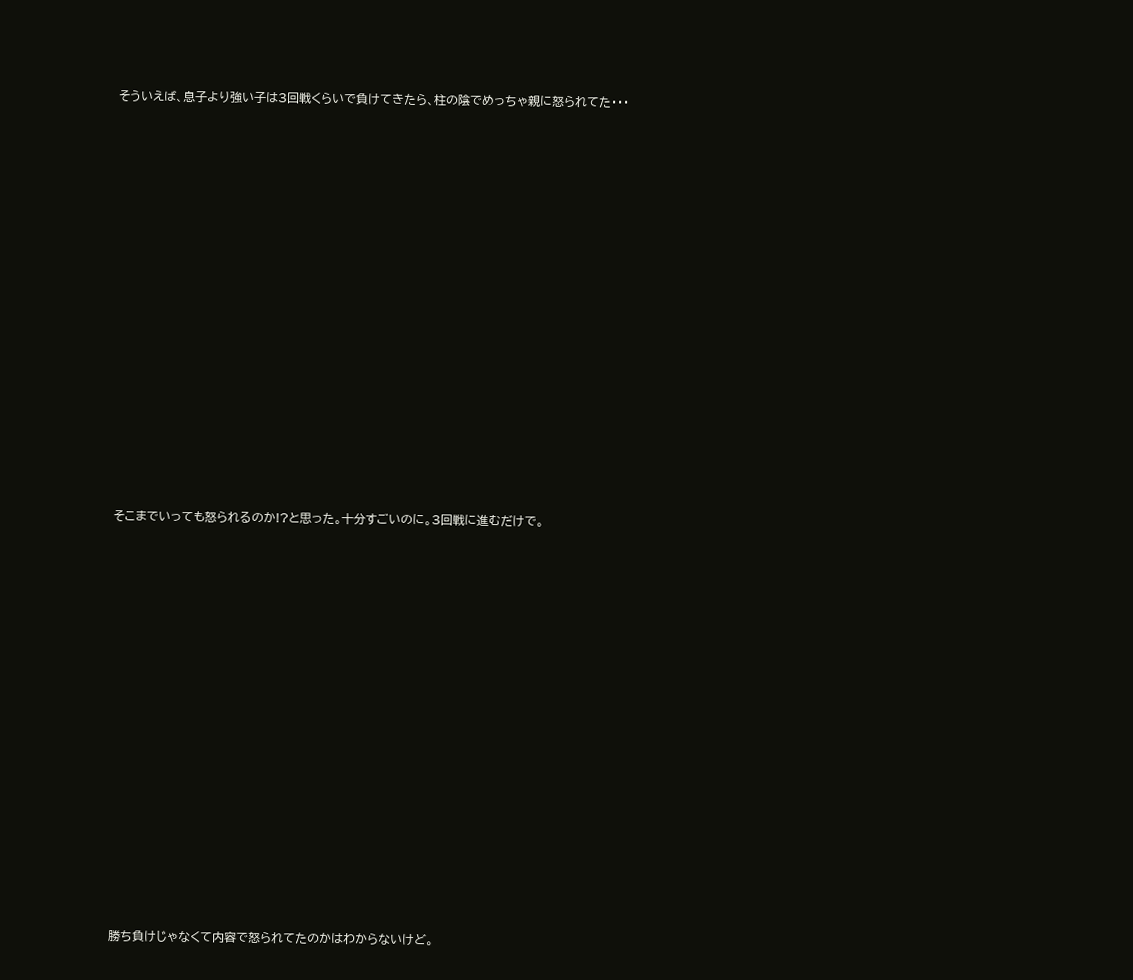そういえば、息子より強い子は3回戦くらいで負けてきたら、柱の陰でめっちゃ親に怒られてた・・・





























そこまでいっても怒られるのか!?と思った。十分すごいのに。3回戦に進むだけで。





























勝ち負けじゃなくて内容で怒られてたのかはわからないけど。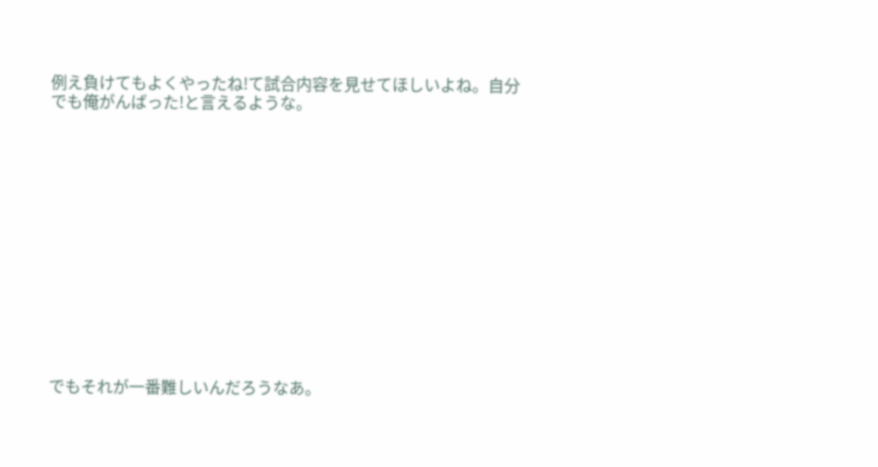例え負けてもよくやったね!て試合内容を見せてほしいよね。自分でも俺がんばった!と言えるような。














でもそれが一番難しいんだろうなあ。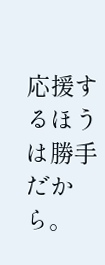応援するほうは勝手だから。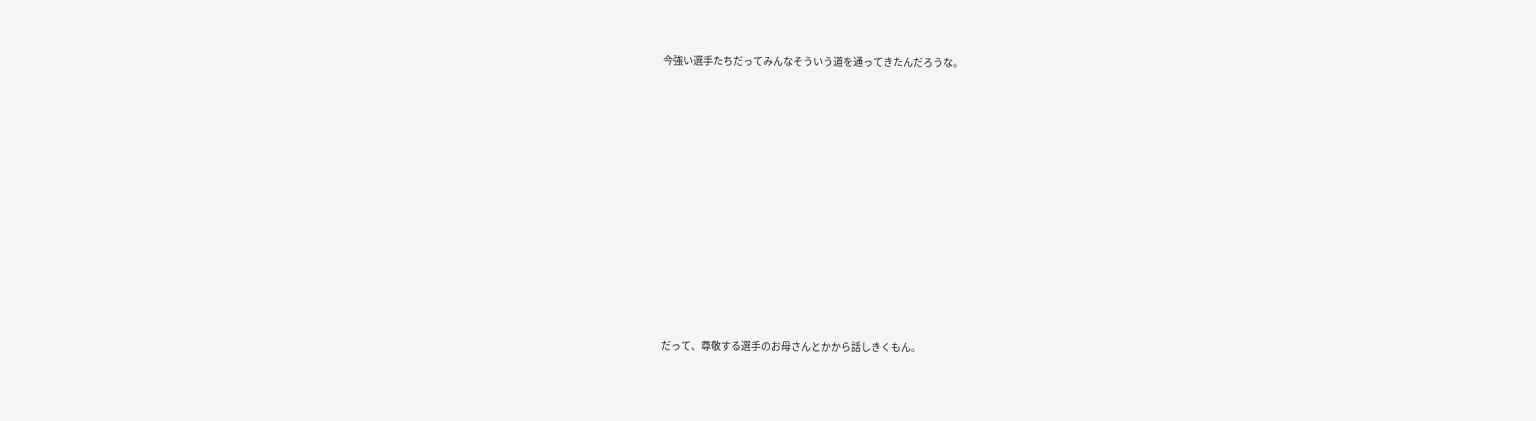今強い選手たちだってみんなそういう道を通ってきたんだろうな。














だって、尊敬する選手のお母さんとかから話しきくもん。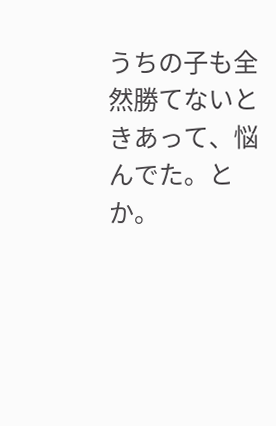うちの子も全然勝てないときあって、悩んでた。とか。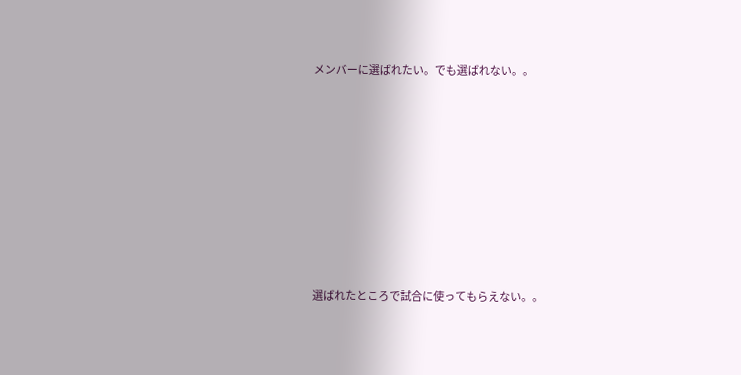メンバーに選ばれたい。でも選ばれない。。














選ばれたところで試合に使ってもらえない。。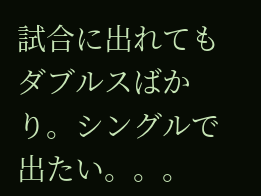試合に出れてもダブルスばかり。シングルで出たい。。。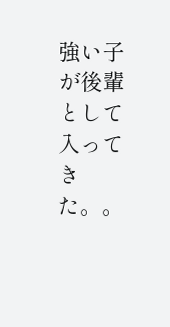強い子が後輩として入ってきた。。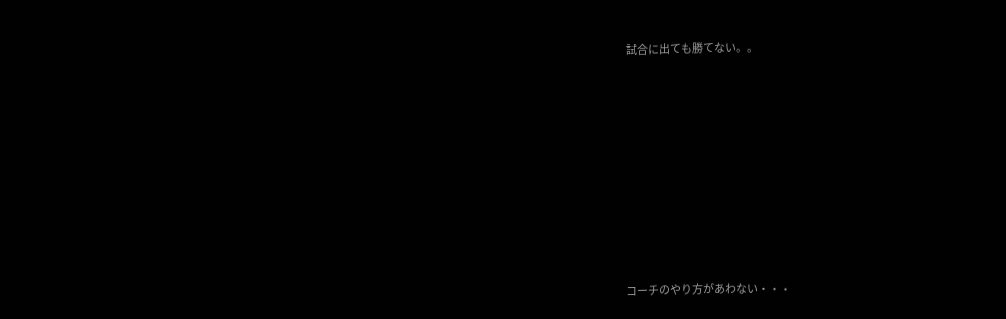試合に出ても勝てない。。














コーチのやり方があわない・・・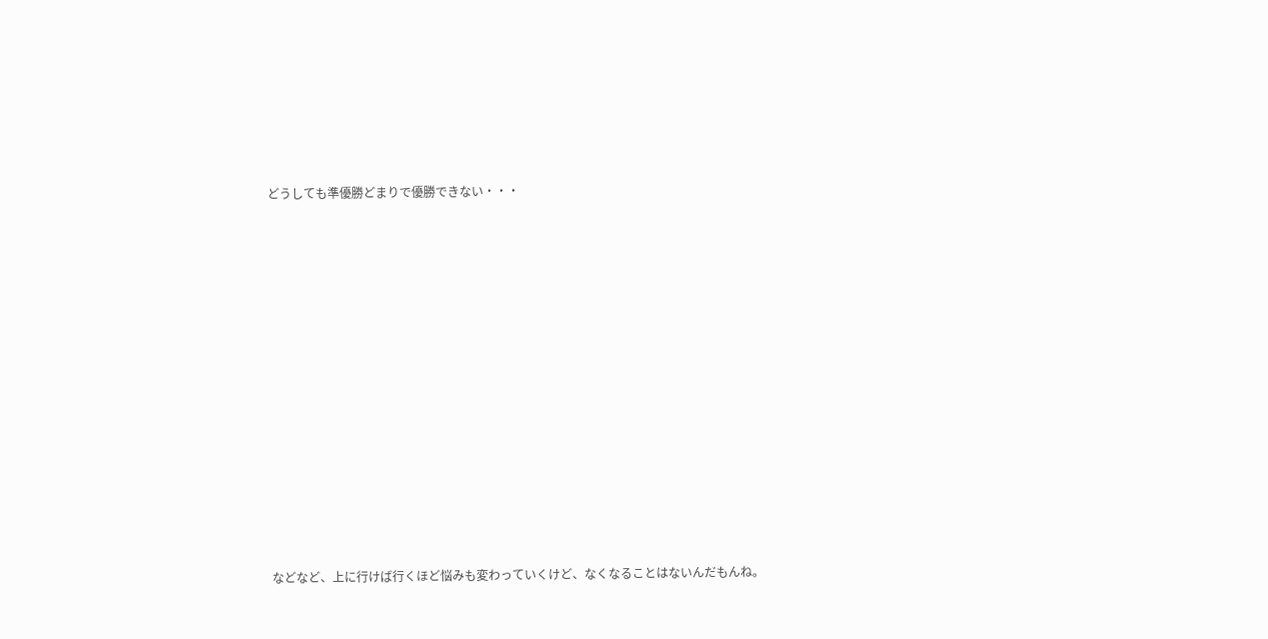どうしても準優勝どまりで優勝できない・・・














などなど、上に行けば行くほど悩みも変わっていくけど、なくなることはないんだもんね。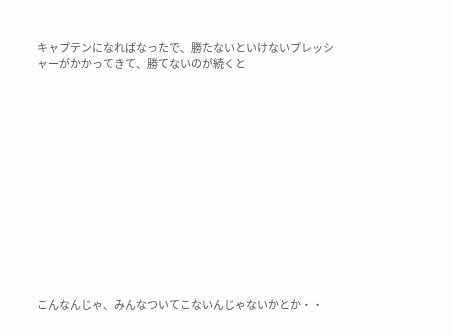キャプテンになればなったで、勝たないといけないプレッシャーがかかってきて、勝てないのが続くと














こんなんじゃ、みんなついてこないんじゃないかとか・・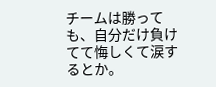チームは勝っても、自分だけ負けてて悔しくて涙するとか。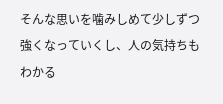そんな思いを噛みしめて少しずつ強くなっていくし、人の気持ちもわかる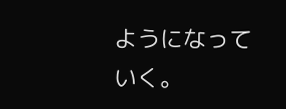ようになっていく。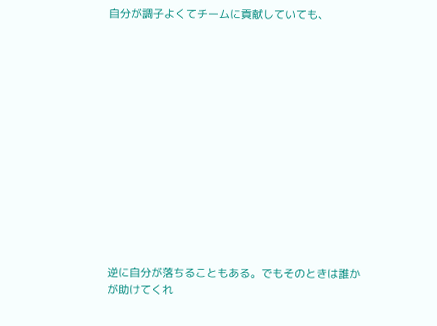自分が調子よくてチームに貢献していても、














逆に自分が落ちることもある。でもそのときは誰かが助けてくれ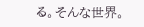る。そんな世界。